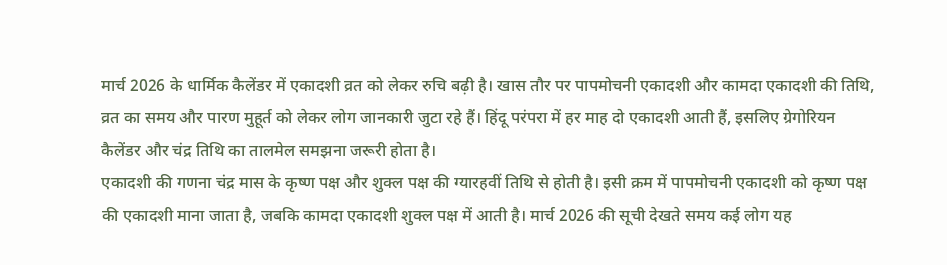मार्च 2026 के धार्मिक कैलेंडर में एकादशी व्रत को लेकर रुचि बढ़ी है। खास तौर पर पापमोचनी एकादशी और कामदा एकादशी की तिथि, व्रत का समय और पारण मुहूर्त को लेकर लोग जानकारी जुटा रहे हैं। हिंदू परंपरा में हर माह दो एकादशी आती हैं, इसलिए ग्रेगोरियन कैलेंडर और चंद्र तिथि का तालमेल समझना जरूरी होता है।
एकादशी की गणना चंद्र मास के कृष्ण पक्ष और शुक्ल पक्ष की ग्यारहवीं तिथि से होती है। इसी क्रम में पापमोचनी एकादशी को कृष्ण पक्ष की एकादशी माना जाता है, जबकि कामदा एकादशी शुक्ल पक्ष में आती है। मार्च 2026 की सूची देखते समय कई लोग यह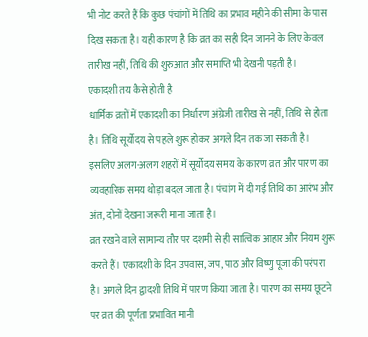भी नोट करते हैं कि कुछ पंचांगों में तिथि का प्रभाव महीने की सीमा के पास दिख सकता है। यही कारण है कि व्रत का सही दिन जानने के लिए केवल तारीख नहीं, तिथि की शुरुआत और समाप्ति भी देखनी पड़ती है।
एकादशी तय कैसे होती है
धार्मिक व्रतों में एकादशी का निर्धारण अंग्रेजी तारीख से नहीं, तिथि से होता है। तिथि सूर्योदय से पहले शुरू होकर अगले दिन तक जा सकती है। इसलिए अलग-अलग शहरों में सूर्योदय समय के कारण व्रत और पारण का व्यवहारिक समय थोड़ा बदल जाता है। पंचांग में दी गई तिथि का आरंभ और अंत, दोनों देखना जरूरी माना जाता है।
व्रत रखने वाले सामान्य तौर पर दशमी से ही सात्विक आहार और नियम शुरू करते हैं। एकादशी के दिन उपवास, जप, पाठ और विष्णु पूजा की परंपरा है। अगले दिन द्वादशी तिथि में पारण किया जाता है। पारण का समय छूटने पर व्रत की पूर्णता प्रभावित मानी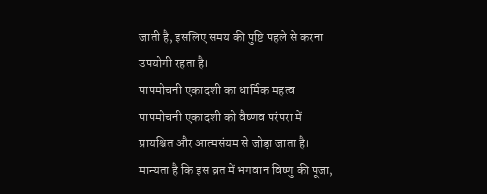जाती है, इसलिए समय की पुष्टि पहले से करना उपयोगी रहता है।
पापमोचनी एकादशी का धार्मिक महत्व
पापमोचनी एकादशी को वैष्णव परंपरा में प्रायश्चित और आत्मसंयम से जोड़ा जाता है। मान्यता है कि इस व्रत में भगवान विष्णु की पूजा,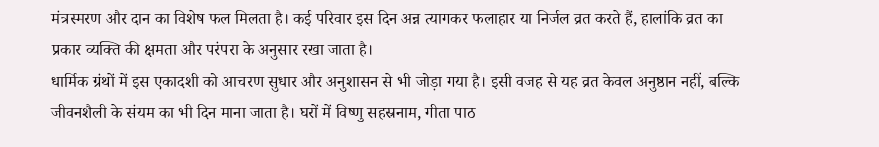मंत्रस्मरण और दान का विशेष फल मिलता है। कई परिवार इस दिन अन्न त्यागकर फलाहार या निर्जल व्रत करते हैं, हालांकि व्रत का प्रकार व्यक्ति की क्षमता और परंपरा के अनुसार रखा जाता है।
धार्मिक ग्रंथों में इस एकादशी को आचरण सुधार और अनुशासन से भी जोड़ा गया है। इसी वजह से यह व्रत केवल अनुष्ठान नहीं, बल्कि जीवनशैली के संयम का भी दिन माना जाता है। घरों में विष्णु सहस्रनाम, गीता पाठ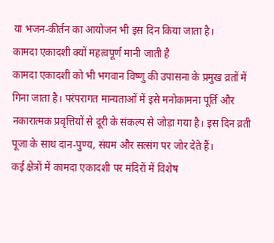या भजन-कीर्तन का आयोजन भी इस दिन किया जाता है।
कामदा एकादशी क्यों महत्वपूर्ण मानी जाती है
कामदा एकादशी को भी भगवान विष्णु की उपासना के प्रमुख व्रतों में गिना जाता है। परंपरागत मान्यताओं में इसे मनोकामना पूर्ति और नकारात्मक प्रवृत्तियों से दूरी के संकल्प से जोड़ा गया है। इस दिन व्रती पूजा के साथ दान-पुण्य, संयम और सत्संग पर जोर देते हैं।
कई क्षेत्रों में कामदा एकादशी पर मंदिरों में विशेष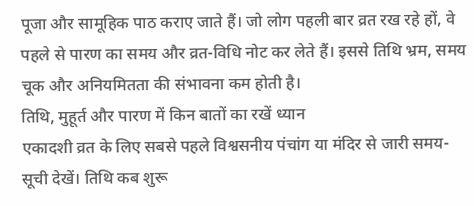पूजा और सामूहिक पाठ कराए जाते हैं। जो लोग पहली बार व्रत रख रहे हों, वे पहले से पारण का समय और व्रत-विधि नोट कर लेते हैं। इससे तिथि भ्रम, समय चूक और अनियमितता की संभावना कम होती है।
तिथि, मुहूर्त और पारण में किन बातों का रखें ध्यान
एकादशी व्रत के लिए सबसे पहले विश्वसनीय पंचांग या मंदिर से जारी समय-सूची देखें। तिथि कब शुरू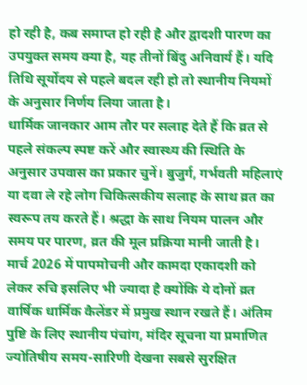हो रही है, कब समाप्त हो रही है और द्वादशी पारण का उपयुक्त समय क्या है, यह तीनों बिंदु अनिवार्य हैं। यदि तिथि सूर्योदय से पहले बदल रही हो तो स्थानीय नियमों के अनुसार निर्णय लिया जाता है।
धार्मिक जानकार आम तौर पर सलाह देते हैं कि व्रत से पहले संकल्प स्पष्ट करें और स्वास्थ्य की स्थिति के अनुसार उपवास का प्रकार चुनें। बुजुर्ग, गर्भवती महिलाएं या दवा ले रहे लोग चिकित्सकीय सलाह के साथ व्रत का स्वरूप तय करते हैं। श्रद्धा के साथ नियम पालन और समय पर पारण, व्रत की मूल प्रक्रिया मानी जाती है।
मार्च 2026 में पापमोचनी और कामदा एकादशी को लेकर रुचि इसलिए भी ज्यादा है क्योंकि ये दोनों व्रत वार्षिक धार्मिक कैलेंडर में प्रमुख स्थान रखते हैं। अंतिम पुष्टि के लिए स्थानीय पंचांग, मंदिर सूचना या प्रमाणित ज्योतिषीय समय-सारिणी देखना सबसे सुरक्षित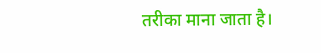तरीका माना जाता है।